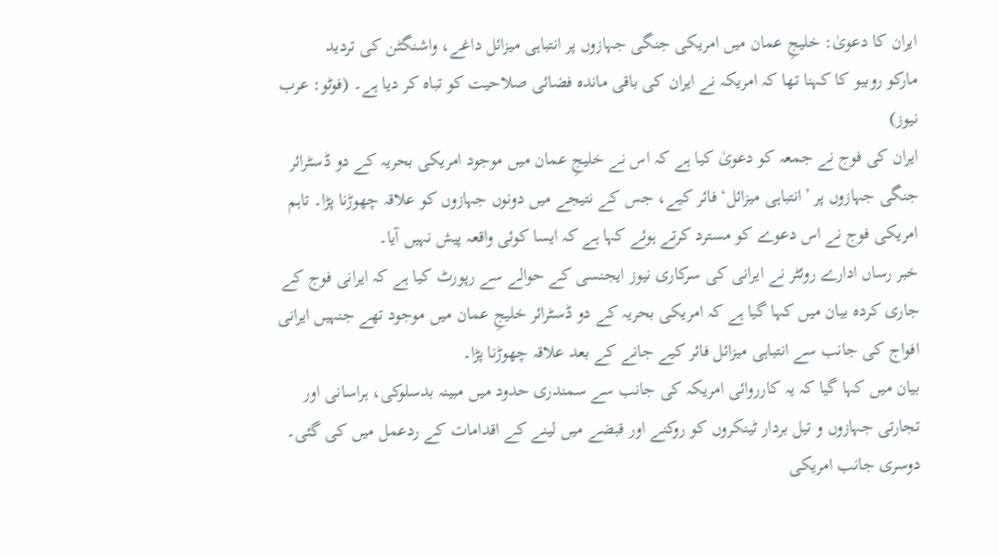ایران کا دعویٰ: خلیجِ عمان میں امریکی جنگی جہازوں پر انتباہی میزائل داغے، واشنگٹن کی تردید
مارکو روبیو کا کہنا تھا کہ امریکہ نے ایران کی باقی ماندہ فضائی صلاحیت کو تباہ کر دیا ہے۔ (فوٹو: عرب نیوز)
ایران کی فوج نے جمعہ کو دعویٰ کیا ہے کہ اس نے خلیجِ عمان میں موجود امریکی بحریہ کے دو ڈسٹرائر جنگی جہازوں پر ’انتباہی میزائل‘ فائر کیے، جس کے نتیجے میں دونوں جہازوں کو علاقہ چھوڑنا پڑا۔ تاہم امریکی فوج نے اس دعوے کو مسترد کرتے ہوئے کہا ہے کہ ایسا کوئی واقعہ پیش نہیں آیا۔
خبر رساں ادارے روئٹر نے ایرانی کی سرکاری نیوز ایجنسی کے حوالے سے رپورٹ کیا ہے کہ ایرانی فوج کے جاری کردہ بیان میں کہا گیا ہے کہ امریکی بحریہ کے دو ڈسٹرائر خلیجِ عمان میں موجود تھے جنہیں ایرانی افواج کی جانب سے انتباہی میزائل فائر کیے جانے کے بعد علاقہ چھوڑنا پڑا۔
بیان میں کہا گیا کہ یہ کارروائی امریکہ کی جانب سے سمندری حدود میں مبینہ بدسلوکی، ہراسانی اور تجارتی جہازوں و تیل بردار ٹینکروں کو روکنے اور قبضے میں لینے کے اقدامات کے ردعمل میں کی گئی۔
دوسری جانب امریکی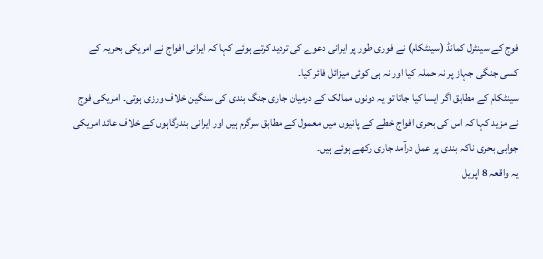فوج کے سینٹرل کمانڈ (سینٹکام) نے فوری طور پر ایرانی دعوے کی تردید کرتے ہوئے کہا کہ ایرانی افواج نے امریکی بحریہ کے کسی جنگی جہاز پر نہ حملہ کیا اور نہ ہی کوئی میزائل فائر کیا۔
سینٹکام کے مطابق اگر ایسا کیا جاتا تو یہ دونوں ممالک کے درمیان جاری جنگ بندی کی سنگین خلاف ورزی ہوتی۔ امریکی فوج نے مزید کہا کہ اس کی بحری افواج خطے کے پانیوں میں معمول کے مطابق سرگرم ہیں اور ایرانی بندرگاہوں کے خلاف عائد امریکی جوابی بحری ناکہ بندی پر عمل درآمد جاری رکھے ہوئے ہیں۔
یہ واقعہ 8 اپریل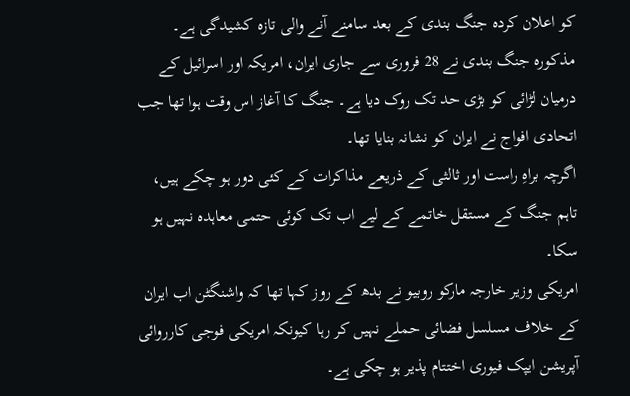کو اعلان کردہ جنگ بندی کے بعد سامنے آنے والی تازہ کشیدگی ہے۔ مذکورہ جنگ بندی نے 28 فروری سے جاری ایران، امریکہ اور اسرائیل کے درمیان لڑائی کو بڑی حد تک روک دیا ہے۔ جنگ کا آغاز اس وقت ہوا تھا جب اتحادی افواج نے ایران کو نشانہ بنایا تھا۔
اگرچہ براہِ راست اور ثالثی کے ذریعے مذاکرات کے کئی دور ہو چکے ہیں، تاہم جنگ کے مستقل خاتمے کے لیے اب تک کوئی حتمی معاہدہ نہیں ہو سکا۔
امریکی وزیر خارجہ مارکو روبیو نے بدھ کے روز کہا تھا کہ واشنگٹن اب ایران کے خلاف مسلسل فضائی حملے نہیں کر رہا کیونکہ امریکی فوجی کارروائی آپریشن ایپک فیوری اختتام پذیر ہو چکی ہے۔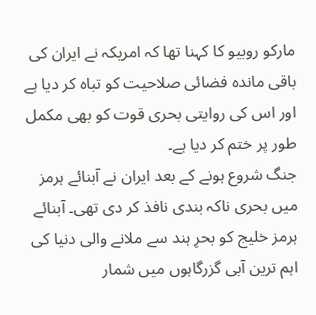مارکو روبیو کا کہنا تھا کہ امریکہ نے ایران کی باقی ماندہ فضائی صلاحیت کو تباہ کر دیا ہے اور اس کی روایتی بحری قوت کو بھی مکمل طور پر ختم کر دیا ہے۔
جنگ شروع ہونے کے بعد ایران نے آبنائے ہرمز میں بحری ناکہ بندی نافذ کر دی تھی۔ آبنائے ہرمز خلیج کو بحرِ ہند سے ملانے والی دنیا کی اہم ترین آبی گزرگاہوں میں شمار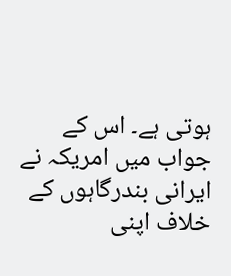ہوتی ہے۔ اس کے جواب میں امریکہ نے ایرانی بندرگاہوں کے خلاف اپنی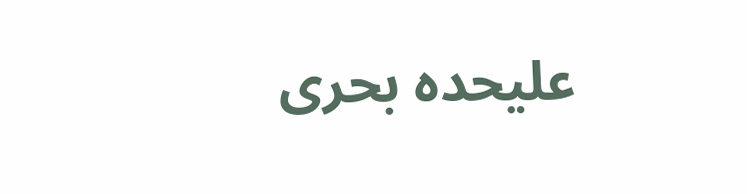علیحدہ بحری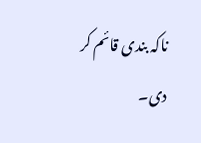ناکہ بندی قائم کر دی۔